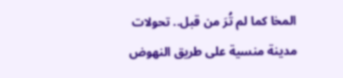المخا كما لم تُرَ من قبل.. تحولات مدينة منسية على طريق النهوض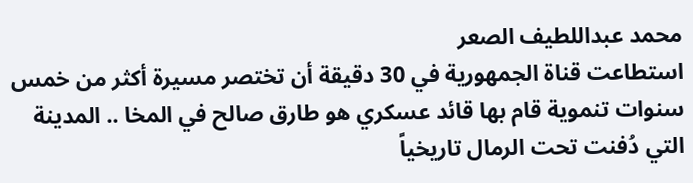محمد عبداللطيف الصعر
استطاعت قناة الجمهورية في 30 دقيقة أن تختصر مسيرة أكثر من خمس سنوات تنموية قام بها قائد عسكري هو طارق صالح في المخا .. المدينة التي دُفنت تحت الرمال تاريخياً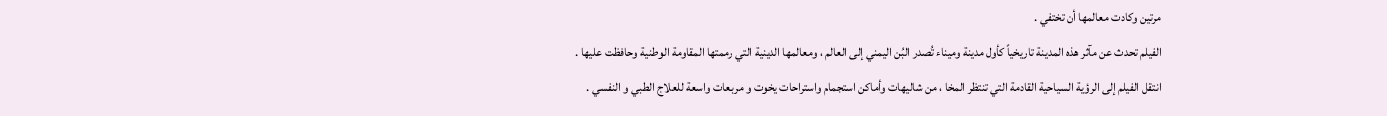مرتين وكادت معالمها أن تختفي .
الفيلم تحدث عن مآثر هذه المدينة تاريخياً كأول مدينة وميناء تُصدر البُن اليمني إلى العالم ، ومعالمها الدينية التي رممتها المقاومة الوطنية وحافظت عليها .
انتقل الفيلم إلى الرؤية السياحية القادمة التي تنتظر المخا ، من شاليهات وأماكن استجمام واستراحات يخوت و مربعات واسعة للعلاج الطبي و النفسي .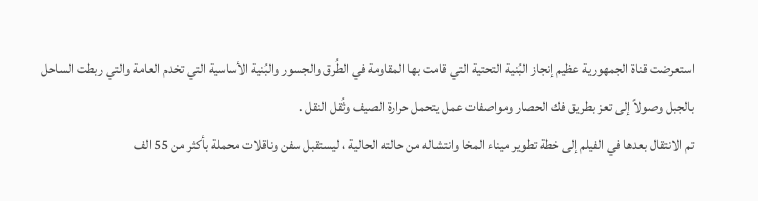استعرضت قناة الجمهورية عظيم إنجاز البُنية التحتية التي قامت بها المقاومة في الطُرق والجسور والبُنية الأساسية التي تخدم العامة والتي ربطت الساحل بالجبل وصولاً إلى تعز بطريق فك الحصار ومواصفات عمل يتحمل حرارة الصيف وثُقل النقل .
تم الانتقال بعدها في الفيلم إلى خطة تطوير ميناء المخا وانتشاله من حالته الحالية ، ليستقبل سفن وناقلات محملة بأكثر من 55 الف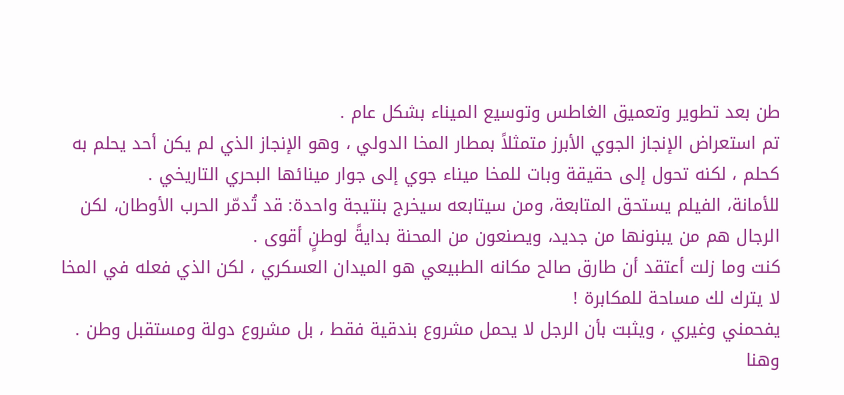طن بعد تطوير وتعميق الغاطس وتوسيع الميناء بشكل عام .
تم استعراض الإنجاز الجوي الأبرز متمثلاً بمطار المخا الدولي ، وهو الإنجاز الذي لم يكن أحد يحلم به كحلم ، لكنه تحول إلى حقيقة وبات للمخا ميناء جوي إلى جوار مينائها البحري التاريخي .
للأمانة، الفيلم يستحق المتابعة، ومن سيتابعه سيخرج بنتيجة واحدة: قد تُدمّر الحرب الأوطان، لكن الرجال هم من يبنونها من جديد، ويصنعون من المحنة بدايةً لوطنٍ أقوى .
كنت وما زلت أعتقد أن طارق صالح مكانه الطبيعي هو الميدان العسكري ، لكن الذي فعله في المخا
لا يترك لك مساحة للمكابرة !
يفحمني وغيري ، ويثبت بأن الرجل لا يحمل مشروع بندقية فقط ، بل مشروع دولة ومستقبل وطن .
وهنا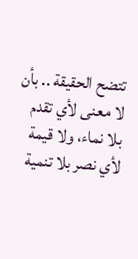تتضح الحقيقة .. بأن لا معنى لأي تقدم بلا نماء، ولا قيمة لأي نصر بلا تنمية